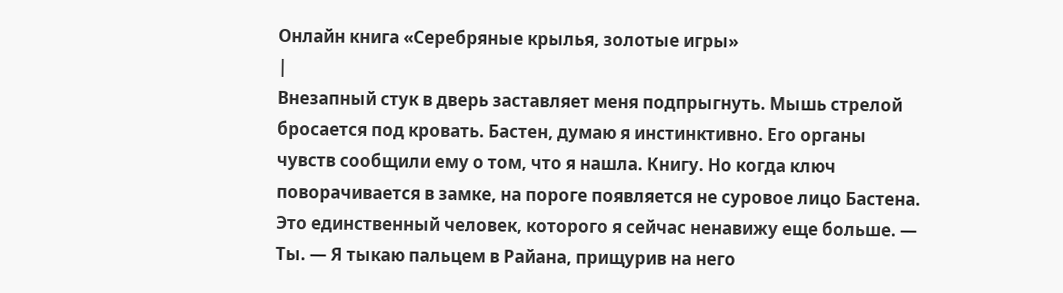Онлайн книга «Серебряные крылья, золотые игры»
|
Внезапный стук в дверь заставляет меня подпрыгнуть. Мышь стрелой бросается под кровать. Бастен, думаю я инстинктивно. Его органы чувств сообщили ему о том, что я нашла. Книгу. Но когда ключ поворачивается в замке, на пороге появляется не суровое лицо Бастена. Это единственный человек, которого я сейчас ненавижу еще больше. ― Ты. ― Я тыкаю пальцем в Райана, прищурив на него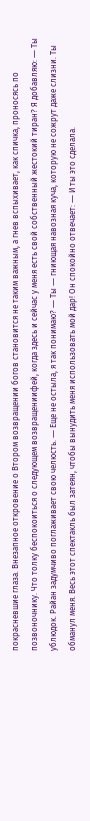покрасневшие глаза. Внезапное откровение о Втором возвращении богов становится не таким важным, а гнев вспыхивает, как спичка, проносясь по позвоночнику. Что толку беспокоиться о следующем возвращениифей, когда здесь и сейчас у меня есть свой собственный жестокий тиран? Я добавляю: ― Ты ублюдок. Райан задумчиво поглаживает свою челюсть. ― Еще не остыла, я так понимаю? ― Ты ― гниющая навозная куча, которую не сожрут даже слизни. Ты обманул меня. Весь этот спектакль был затеян, чтобы вынудить меня использовать мой дар! Он спокойно отвечает: ― И ты это сделала.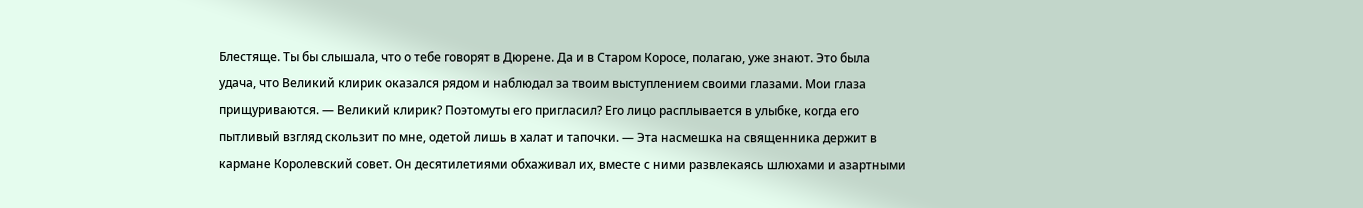Блестяще. Ты бы слышала, что о тебе говорят в Дюрене. Да и в Старом Коросе, полагаю, уже знают. Это была удача, что Великий клирик оказался рядом и наблюдал за твоим выступлением своими глазами. Мои глаза прищуриваются. ― Великий клирик? Поэтомуты его пригласил? Его лицо расплывается в улыбке, когда его пытливый взгляд скользит по мне, одетой лишь в халат и тапочки. ― Эта насмешка на священника держит в кармане Королевский совет. Он десятилетиями обхаживал их, вместе с ними развлекаясь шлюхами и азартными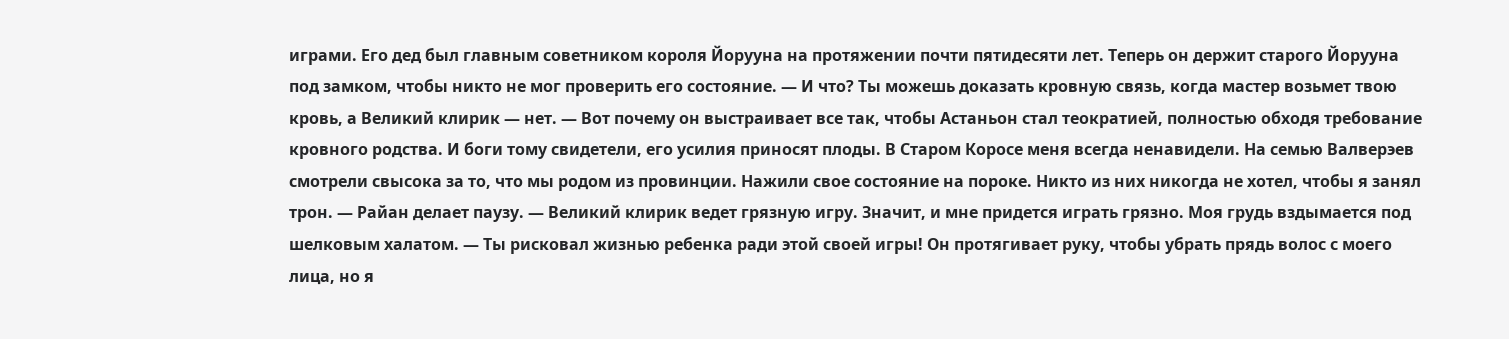играми. Его дед был главным советником короля Йорууна на протяжении почти пятидесяти лет. Теперь он держит старого Йорууна под замком, чтобы никто не мог проверить его состояние. ― И что? Ты можешь доказать кровную связь, когда мастер возьмет твою кровь, а Великий клирик ― нет. ― Вот почему он выстраивает все так, чтобы Астаньон стал теократией, полностью обходя требование кровного родства. И боги тому свидетели, его усилия приносят плоды. В Старом Коросе меня всегда ненавидели. На семью Валверэев смотрели свысока за то, что мы родом из провинции. Нажили свое состояние на пороке. Никто из них никогда не хотел, чтобы я занял трон. — Райан делает паузу. ― Великий клирик ведет грязную игру. Значит, и мне придется играть грязно. Моя грудь вздымается под шелковым халатом. ― Ты рисковал жизнью ребенка ради этой своей игры! Он протягивает руку, чтобы убрать прядь волос с моего лица, но я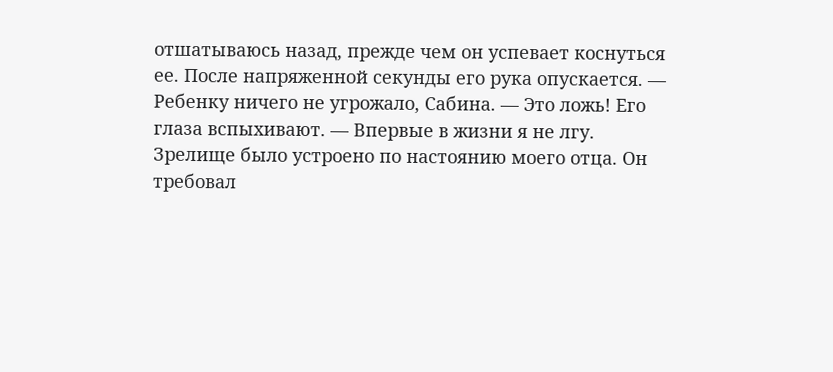отшатываюсь назад, прежде чем он успевает коснуться ее. После напряженной секунды его рука опускается. ― Ребенку ничего не угрожало, Сабина. ― Это ложь! Его глаза вспыхивают. ― Впервые в жизни я не лгу. Зрелище было устроено по настоянию моего отца. Он требовал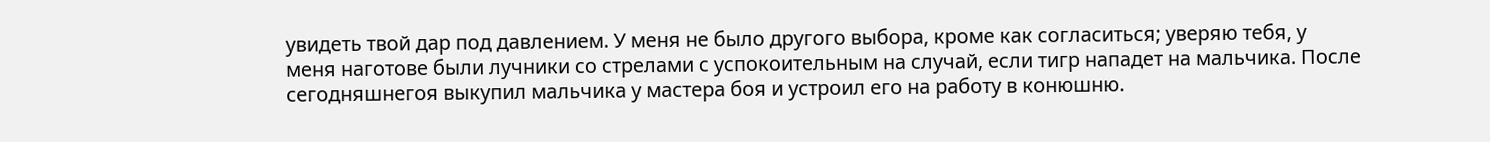увидеть твой дар под давлением. У меня не было другого выбора, кроме как согласиться; уверяю тебя, у меня наготове были лучники со стрелами с успокоительным на случай, если тигр нападет на мальчика. После сегодняшнегоя выкупил мальчика у мастера боя и устроил его на работу в конюшню.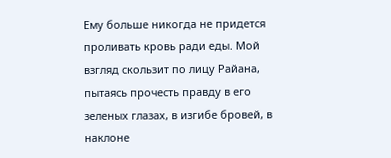Ему больше никогда не придется проливать кровь ради еды. Мой взгляд скользит по лицу Райана, пытаясь прочесть правду в его зеленых глазах, в изгибе бровей, в наклоне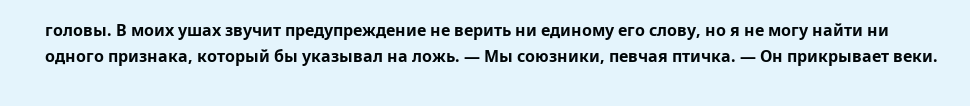головы. В моих ушах звучит предупреждение не верить ни единому его слову, но я не могу найти ни одного признака, который бы указывал на ложь. ― Мы союзники, певчая птичка. ― Он прикрывает веки.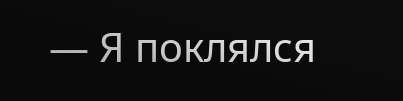― Я поклялся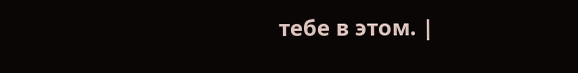тебе в этом. |